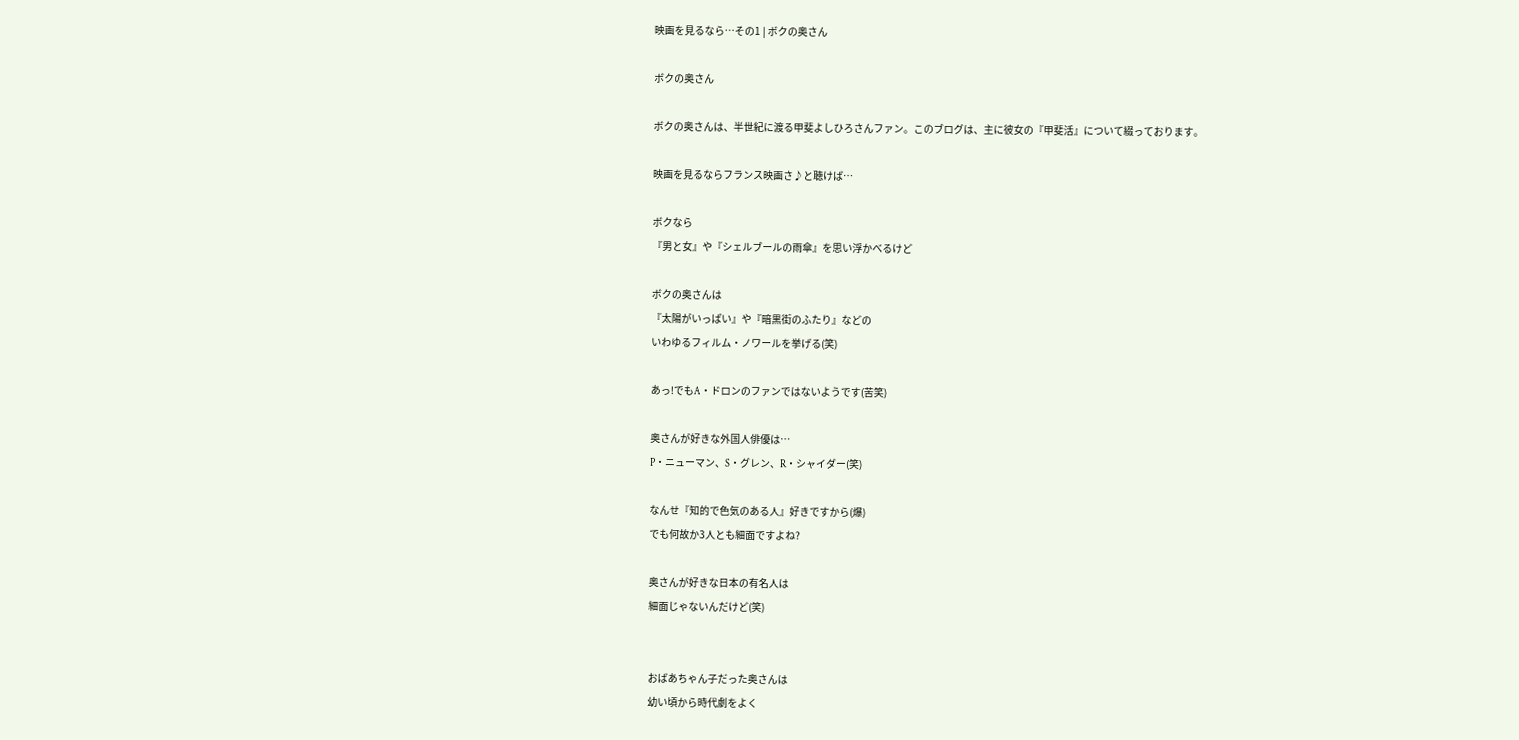映画を見るなら…その1 | ボクの奥さん

ボクの奥さん

ボクの奥さんは、半世紀に渡る甲斐よしひろさんファン。このブログは、主に彼女の『甲斐活』について綴っております。

映画を見るならフランス映画さ♪と聴けば…

ボクなら
『男と女』や『シェルブールの雨傘』を思い浮かべるけど

ボクの奥さんは
『太陽がいっぱい』や『暗黒街のふたり』などの
いわゆるフィルム・ノワールを挙げる(笑)

あっ!でもA・ドロンのファンではないようです(苦笑)

奥さんが好きな外国人俳優は…
P・ニューマン、S・グレン、R・シャイダー(笑)

なんせ『知的で色気のある人』好きですから(爆)
でも何故か3人とも細面ですよね?

奥さんが好きな日本の有名人は
細面じゃないんだけど(笑)


おばあちゃん子だった奥さんは
幼い頃から時代劇をよく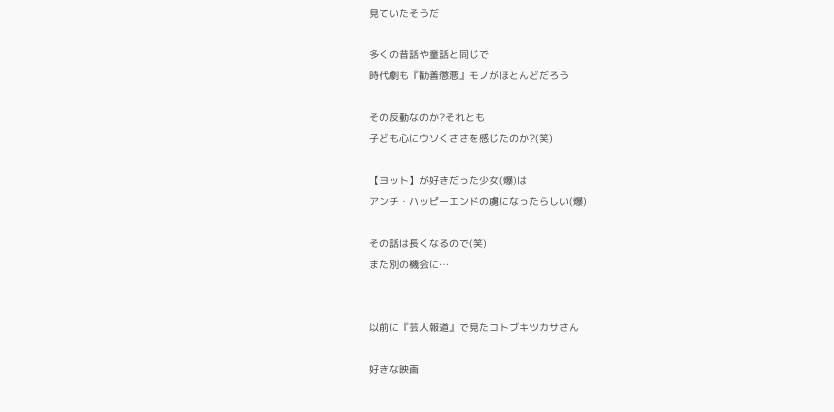見ていたそうだ

多くの昔話や童話と同じで
時代劇も『勧善懲悪』モノがほとんどだろう

その反動なのか?それとも
子ども心にウソくささを感じたのか?(笑)

【ヨット】が好きだった少女(爆)は
アンチ・ハッピーエンドの虜になったらしい(爆)

その話は長くなるので(笑)
また別の機会に…


以前に『芸人報道』で見たコトブキツカサさん

好きな映画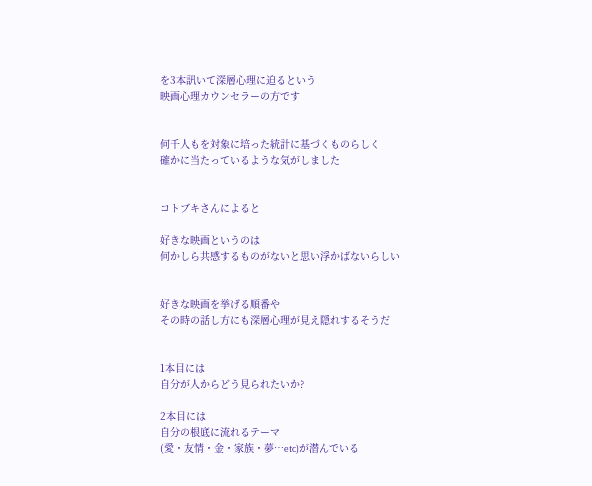を3本訊いて深層心理に迫るという
映画心理カウンセラーの方です


何千人もを対象に培った統計に基づくものらしく
確かに当たっているような気がしました


コトブキさんによると

好きな映画というのは
何かしら共感するものがないと思い浮かばないらしい


好きな映画を挙げる順番や
その時の話し方にも深層心理が見え隠れするそうだ


1本目には
自分が人からどう見られたいか?

2本目には
自分の根底に流れるテーマ
(愛・友情・金・家族・夢…etc)が潜んでいる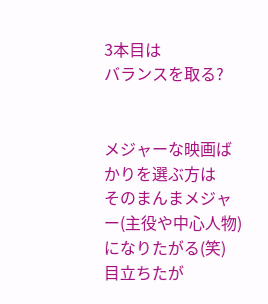3本目は
バランスを取る?


メジャーな映画ばかりを選ぶ方は
そのまんまメジャー(主役や中心人物)になりたがる(笑)
目立ちたが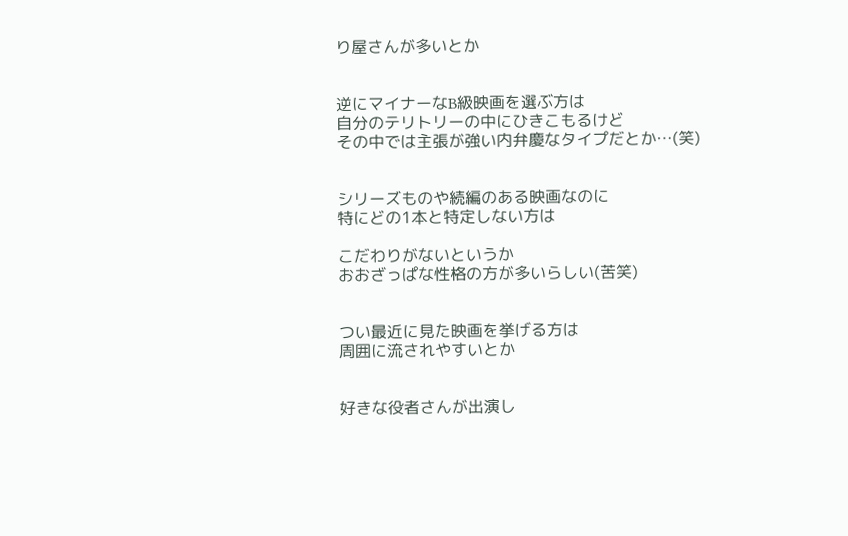り屋さんが多いとか


逆にマイナーなB級映画を選ぶ方は
自分のテリトリーの中にひきこもるけど
その中では主張が強い内弁慶なタイプだとか…(笑)


シリーズものや続編のある映画なのに
特にどの1本と特定しない方は

こだわりがないというか
おおざっぱな性格の方が多いらしい(苦笑)


つい最近に見た映画を挙げる方は
周囲に流されやすいとか


好きな役者さんが出演し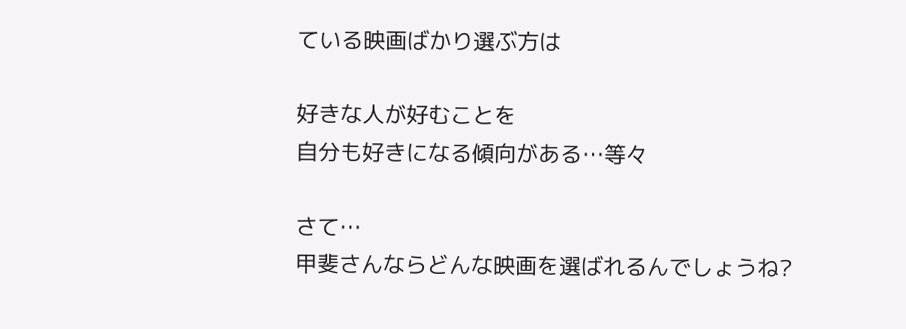ている映画ばかり選ぶ方は

好きな人が好むことを
自分も好きになる傾向がある…等々

さて…
甲斐さんならどんな映画を選ばれるんでしょうね?